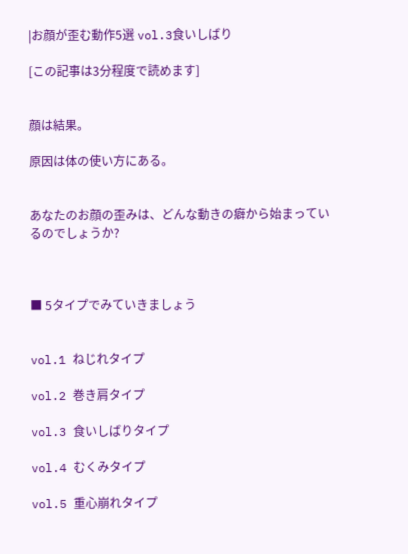|お顔が歪む動作5選 vol.3食いしばり

[この記事は3分程度で読めます]


顔は結果。

原因は体の使い方にある。


あなたのお顔の歪みは、どんな動きの癖から始まっているのでしょうか?



■ 5タイプでみていきましょう


vol.1 ねじれタイプ

vol.2 巻き肩タイプ

vol.3 食いしばりタイプ

vol.4 むくみタイプ

vol.5 重心崩れタイプ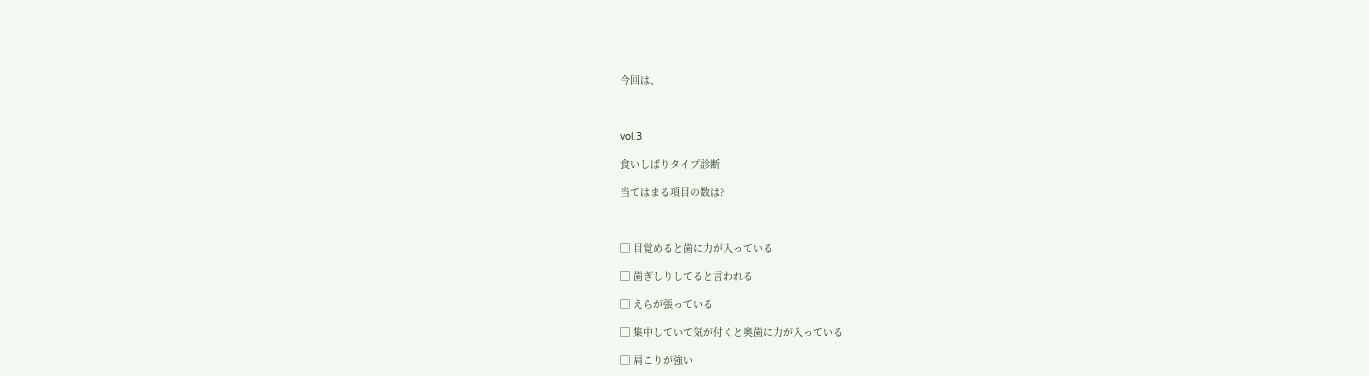今回は、



vol.3

食いしばりタイプ診断

当てはまる項目の数は?



▢ 目覚めると歯に力が入っている

▢ 歯ぎしりしてると言われる

▢ えらが張っている

▢ 集中していて気が付くと奥歯に力が入っている

▢ 肩こりが強い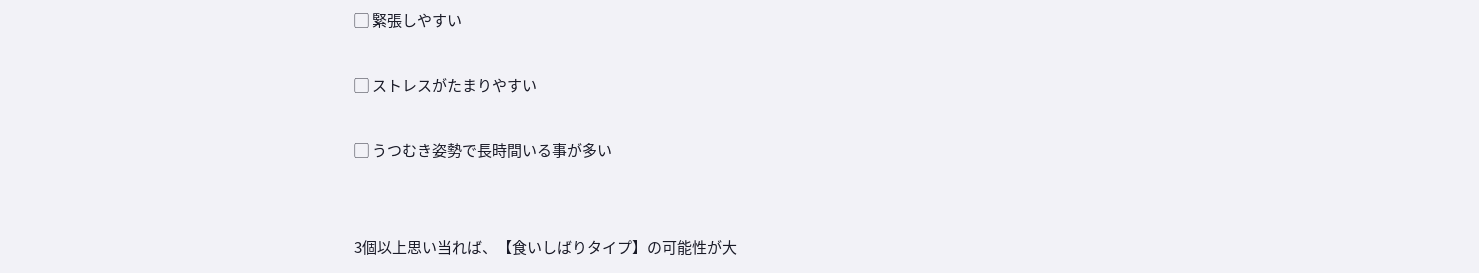▢ 緊張しやすい

▢ ストレスがたまりやすい

▢ うつむき姿勢で長時間いる事が多い


3個以上思い当れば、【食いしばりタイプ】の可能性が大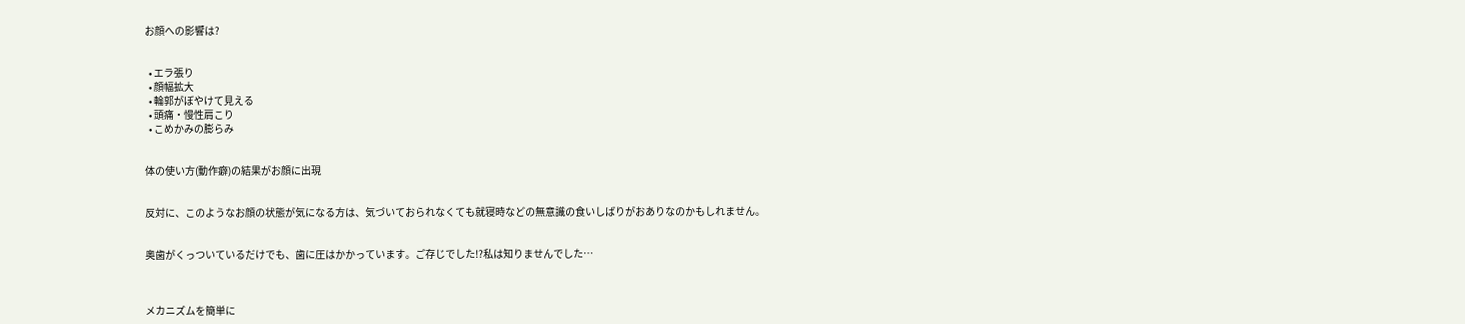お顔への影響は?


  • エラ張り
  • 顔幅拡大
  • 輪郭がぼやけて見える
  • 頭痛・慢性肩こり
  • こめかみの膨らみ


体の使い方(動作癖)の結果がお顔に出現


反対に、このようなお顔の状態が気になる方は、気づいておられなくても就寝時などの無意識の食いしばりがおありなのかもしれません。


奥歯がくっついているだけでも、歯に圧はかかっています。ご存じでした!?私は知りませんでした…



メカニズムを簡単に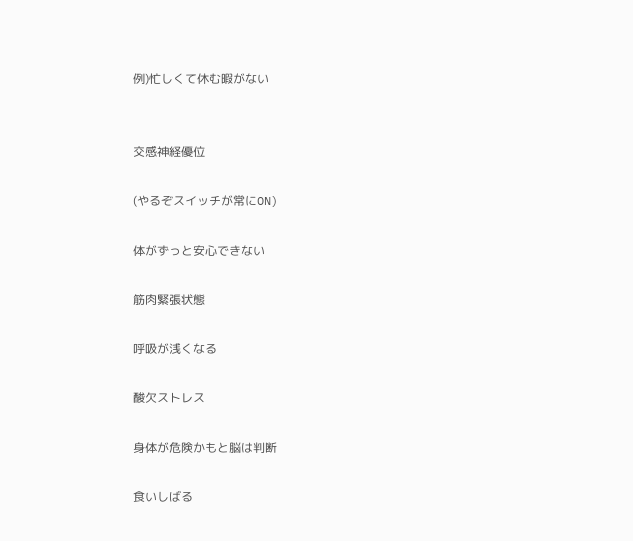例)忙しくて休む暇がない


交感神経優位

(やるぞスイッチが常にON)

体がずっと安心できない

筋肉緊張状態

呼吸が浅くなる

酸欠ストレス

身体が危険かもと脳は判断

食いしばる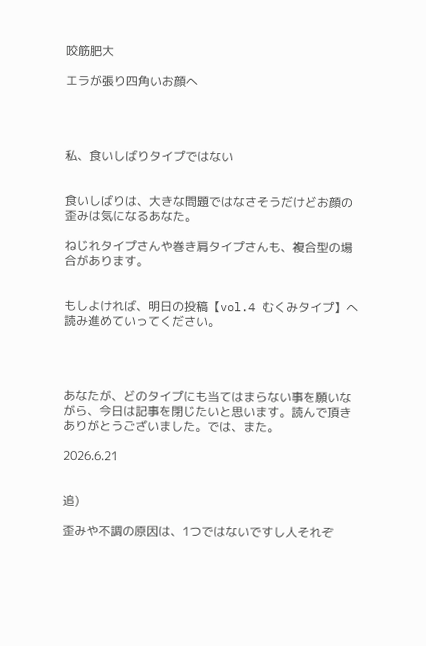咬筋肥大

エラが張り四角いお顔へ




私、食いしばりタイプではない


食いしばりは、大きな問題ではなさそうだけどお顔の歪みは気になるあなた。

ねじれタイプさんや巻き肩タイプさんも、複合型の場合があります。


もしよければ、明日の投稿【vol.4 むくみタイプ】へ読み進めていってください。




あなたが、どのタイプにも当てはまらない事を願いながら、今日は記事を閉じたいと思います。読んで頂きありがとうございました。では、また。

2026.6.21


追)

歪みや不調の原因は、1つではないですし人それぞ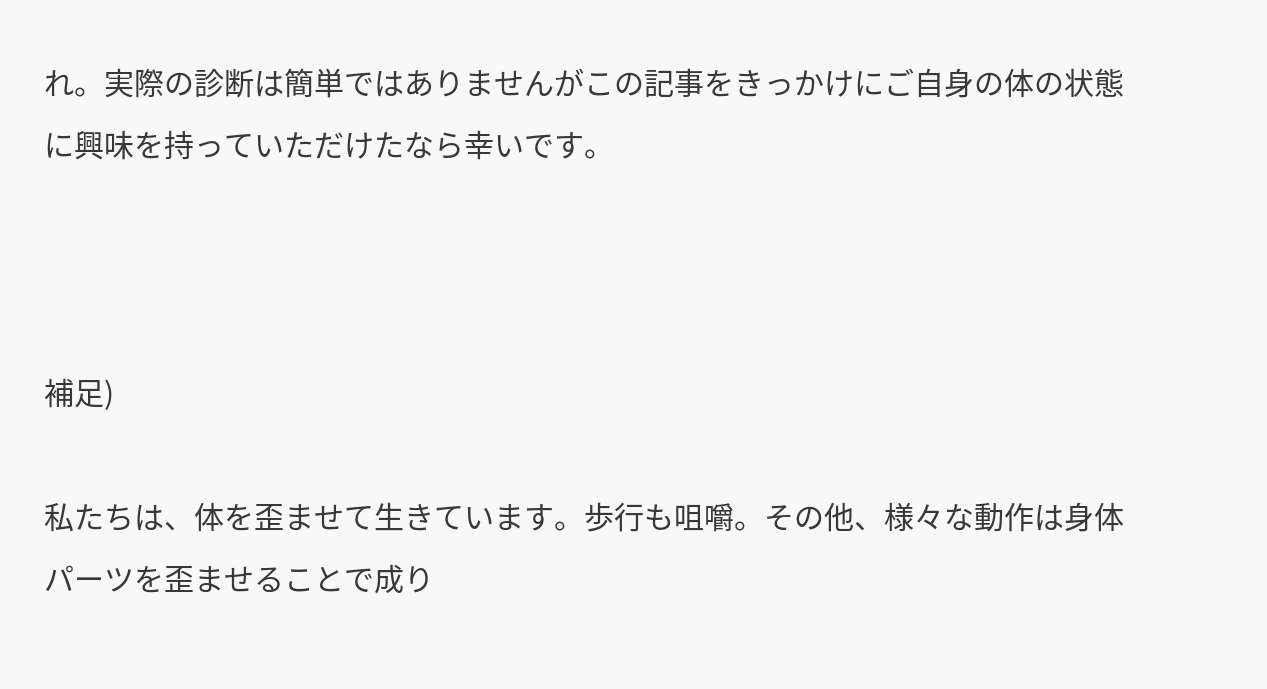れ。実際の診断は簡単ではありませんがこの記事をきっかけにご自身の体の状態に興味を持っていただけたなら幸いです。



補足)

私たちは、体を歪ませて生きています。歩行も咀嚼。その他、様々な動作は身体パーツを歪ませることで成り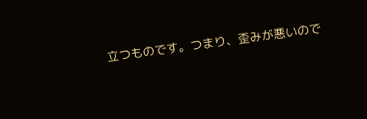立つものです。つまり、歪みが悪いので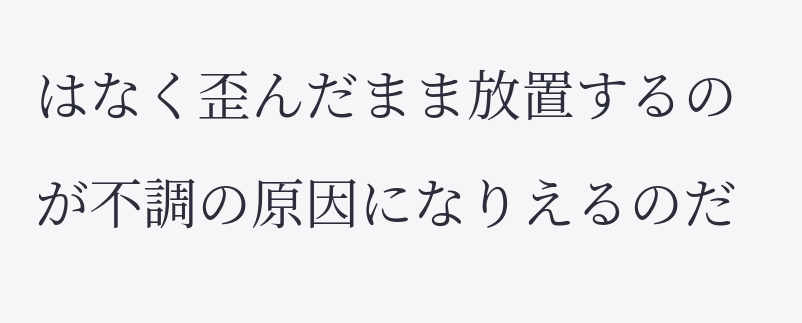はなく歪んだまま放置するのが不調の原因になりえるのだ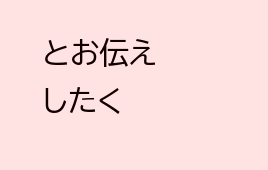とお伝えしたく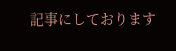記事にしております